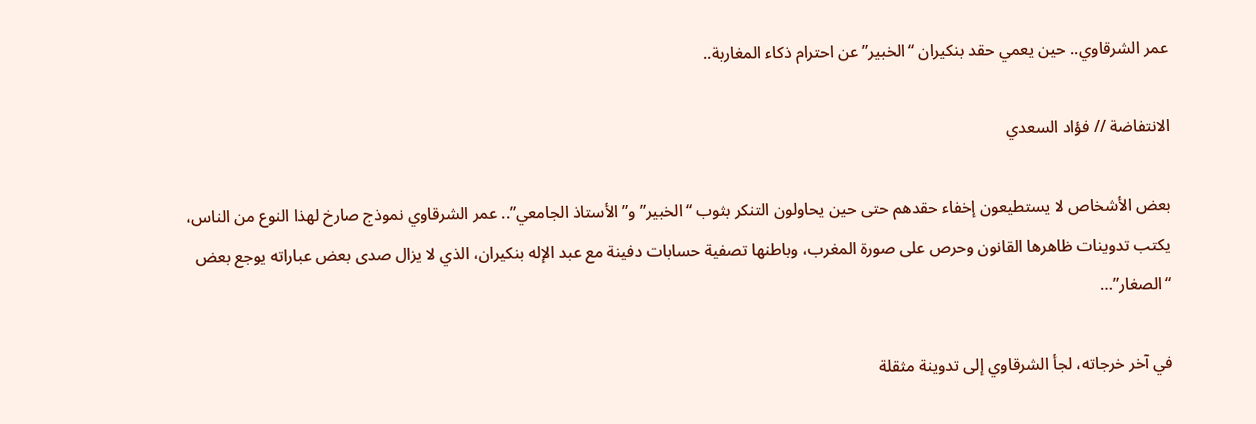عمر الشرقاوي.. حين يعمي حقد بنكيران “الخبير” عن احترام ذكاء المغاربة..

الانتفاضة // فؤاد السعدي

بعض الأشخاص لا يستطيعون إخفاء حقدهم حتى حين يحاولون التنكر بثوب “الخبير” و”الأستاذ الجامعي”.. عمر الشرقاوي نموذج صارخ لهذا النوع من الناس، يكتب تدوينات ظاهرها القانون وحرص على صورة المغرب، وباطنها تصفية حسابات دفينة مع عبد الإله بنكيران، الذي لا يزال صدى بعض عباراته يوجع بعض “الصغار”…

في آخر خرجاته، لجأ الشرقاوي إلى تدوينة مثقلة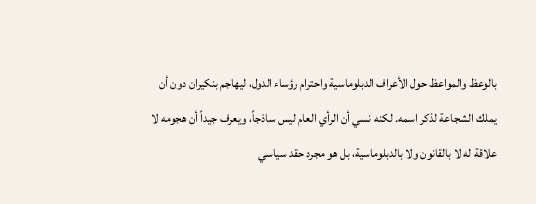بالوعظ والمواعظ حول الأعراف الدبلوماسية واحترام رؤساء الدول، ليهاجم بنكيران دون أن يملك الشجاعة لذكر اسمه. لكنه نسي أن الرأي العام ليس ساذجاً، ويعرف جيداً أن هجومه لا علاقة له لا بالقانون ولا بالدبلوماسية، بل هو مجرد حقد سياسي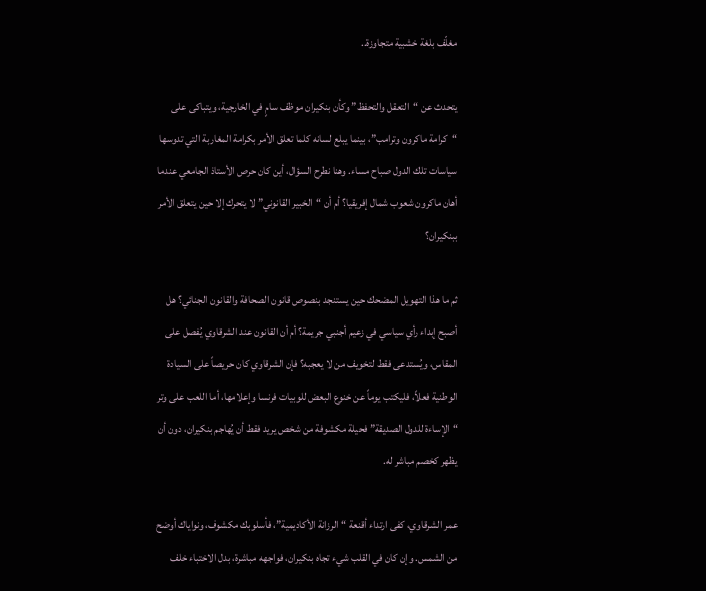مغلّف بلغة خشبية متجاوزة..

يتحدث عن “التعقل والتحفظ” وكأن بنكيران موظف سامٍ في الخارجية، ويتباكى على “كرامة ماكرون وترامب”، بينما يبلع لسانه كلما تعلق الأمر بكرامة المغاربة التي تدوسها سياسات تلك الدول صباح مساء. وهنا نطرح السؤال، أين كان حرص الأستاذ الجامعي عندما أهان ماكرون شعوب شمال إفريقيا؟ أم أن “الخبير القانوني” لا يتحرك إلا حين يتعلق الأمر ببنكيران؟

ثم ما هذا التهويل المضحك حين يستنجد بنصوص قانون الصحافة والقانون الجنائي؟ هل أصبح إبداء رأي سياسي في زعيم أجنبي جريمة؟ أم أن القانون عند الشرقاوي يُفصل على المقاس، ويُستدعى فقط لتخويف من لا يعجبه؟ فإن الشرقاوي كان حريصاً على السيادة الوطنية فعلاً، فليكتب يوماً عن خنوع البعض للوبيات فرنسا وإعلامها، أما اللعب على وتر “الإساءة للدول الصديقة” فحيلة مكشوفة من شخص يريد فقط أن يُهاجم بنكيران، دون أن يظهر كخصم مباشر له.

عمر الشرقاوي، كفى ارتداء أقنعة “الرزانة الأكاديمية”، فأسلوبك مكشوف، ونواياك أوضح من الشمس. وإن كان في القلب شيء تجاه بنكيران، فواجهه مباشرة، بدل الاختباء خلف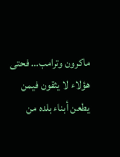ماكرون وترامب… فحتى هؤلاء لا يثقون فيمن يطعن أبناء بلده من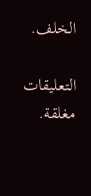الخلف.

التعليقات مغلقة.